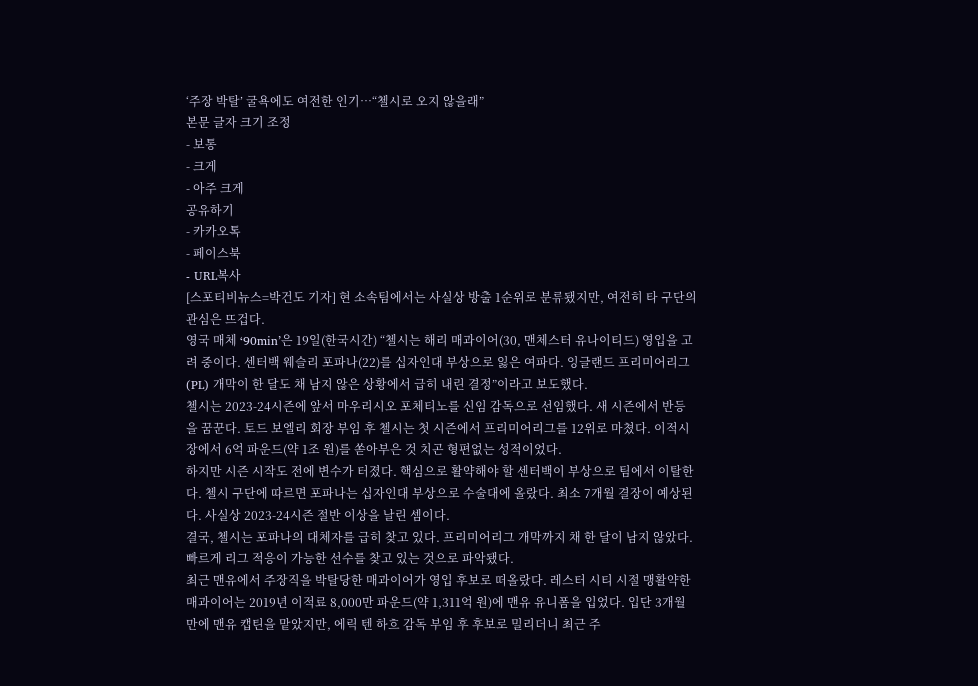‘주장 박탈’ 굴욕에도 여전한 인기…“첼시로 오지 않을래”
본문 글자 크기 조정
- 보통
- 크게
- 아주 크게
공유하기
- 카카오톡
- 페이스북
- URL복사
[스포티비뉴스=박건도 기자] 현 소속팀에서는 사실상 방출 1순위로 분류됐지만, 여전히 타 구단의 관심은 뜨겁다.
영국 매체 ‘90min’은 19일(한국시간) “첼시는 해리 매과이어(30, 맨체스터 유나이티드) 영입을 고려 중이다. 센터백 웨슬리 포파나(22)를 십자인대 부상으로 잃은 여파다. 잉글랜드 프리미어리그(PL) 개막이 한 달도 채 남지 않은 상황에서 급히 내린 결정”이라고 보도했다.
첼시는 2023-24시즌에 앞서 마우리시오 포체티노를 신임 감독으로 선임했다. 새 시즌에서 반등을 꿈꾼다. 토드 보엘리 회장 부임 후 첼시는 첫 시즌에서 프리미어리그를 12위로 마쳤다. 이적시장에서 6억 파운드(약 1조 원)를 쏟아부은 것 치곤 형편없는 성적이었다.
하지만 시즌 시작도 전에 변수가 터졌다. 핵심으로 활약해야 할 센터백이 부상으로 팀에서 이탈한다. 첼시 구단에 따르면 포파나는 십자인대 부상으로 수술대에 올랐다. 최소 7개월 결장이 예상된다. 사실상 2023-24시즌 절반 이상을 날린 셈이다.
결국, 첼시는 포파나의 대체자를 급히 찾고 있다. 프리미어리그 개막까지 채 한 달이 남지 않았다. 빠르게 리그 적응이 가능한 선수를 찾고 있는 것으로 파악됐다.
최근 맨유에서 주장직을 박탈당한 매과이어가 영입 후보로 떠올랐다. 레스터 시티 시절 맹활약한 매과이어는 2019년 이적료 8,000만 파운드(약 1,311억 원)에 맨유 유니폼을 입었다. 입단 3개월 만에 맨유 캡틴을 맡았지만, 에릭 텐 하흐 감독 부임 후 후보로 밀리더니 최근 주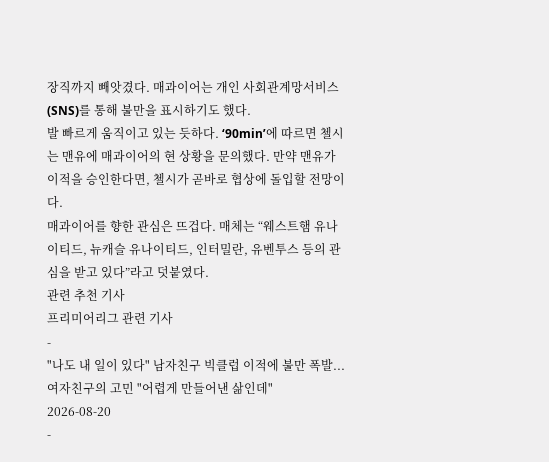장직까지 빼앗겼다. 매과이어는 개인 사회관계망서비스(SNS)를 통해 불만을 표시하기도 했다.
발 빠르게 움직이고 있는 듯하다. ‘90min’에 따르면 첼시는 맨유에 매과이어의 현 상황을 문의했다. 만약 맨유가 이적을 승인한다면, 첼시가 곧바로 협상에 돌입할 전망이다.
매과이어를 향한 관심은 뜨겁다. 매체는 “웨스트햄 유나이티드, 뉴캐슬 유나이티드, 인터밀란, 유벤투스 등의 관심을 받고 있다”라고 덧붙였다.
관련 추천 기사
프리미어리그 관련 기사
-
"나도 내 일이 있다" 남자친구 빅클럽 이적에 불만 폭발...여자친구의 고민 "어렵게 만들어낸 삶인데"
2026-08-20
-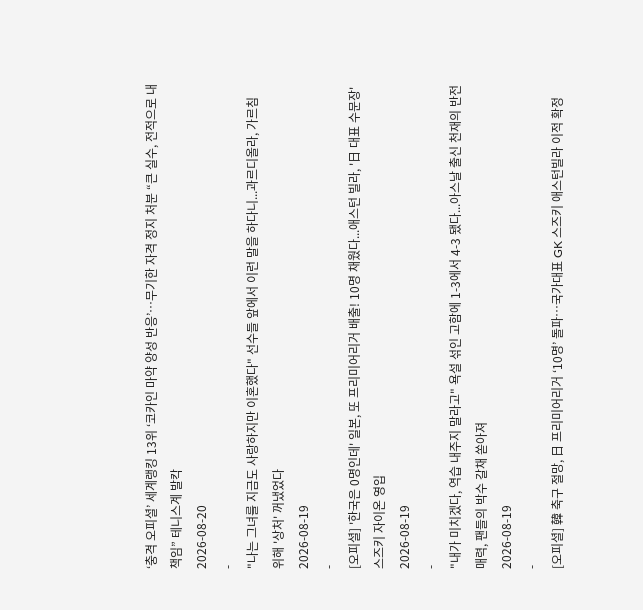‘충격 오피셜’ 세계랭킹 13위 ‘코카인 마약 양성 반응’…무기한 자격 정지 처분 “큰 실수, 전적으로 내 책임” 테니스계 발칵
2026-08-20
-
"나는 그녀를 지금도 사랑하지만 이혼했다" 선수들 앞에서 이런 말을 하다니...과르디올라, 가르침 위해 '상처' 꺼냈었다
2026-08-19
-
[오피셜] '한국은 0명인데' 일본, 또 프리미어리거 배출! 10명 채웠다...애스턴 빌라, '日 대표 수문장' 스즈키 자이온 영입
2026-08-19
-
"내가 미치겠다, 역습 내주지 말라고" 욕설 섞인 고함에 1-3에서 4-3 됐다...아스날 출신 천재의 반전 매력, 팬들의 박수 갈채 쏟아져
2026-08-19
-
[오피셜] 韓 축구 절망, 日 프리미어리거 ‘10명’ 돌파…국가대표 GK 스즈키 애스턴빌라 이적 확정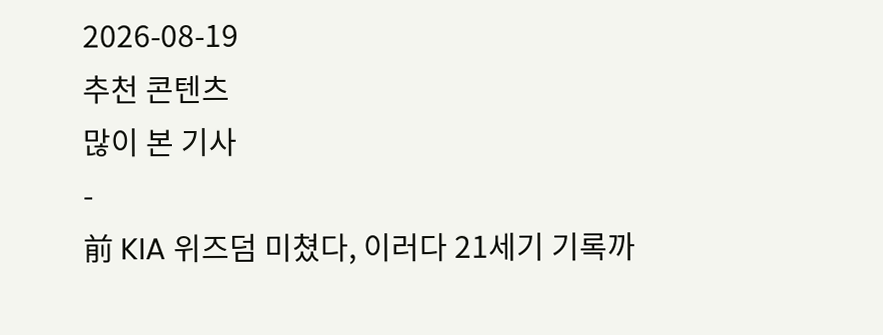2026-08-19
추천 콘텐츠
많이 본 기사
-
前 KIA 위즈덤 미쳤다, 이러다 21세기 기록까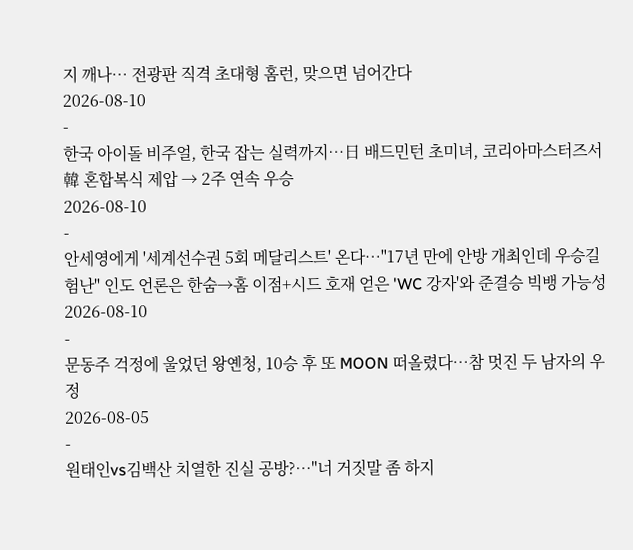지 깨나… 전광판 직격 초대형 홈런, 맞으면 넘어간다
2026-08-10
-
한국 아이돌 비주얼, 한국 잡는 실력까지…日 배드민턴 초미녀, 코리아마스터즈서 韓 혼합복식 제압 → 2주 연속 우승
2026-08-10
-
안세영에게 '세계선수권 5회 메달리스트' 온다…"17년 만에 안방 개최인데 우승길 험난" 인도 언론은 한숨→홈 이점+시드 호재 얻은 'WC 강자'와 준결승 빅뱅 가능성
2026-08-10
-
문동주 걱정에 울었던 왕옌청, 10승 후 또 MOON 떠올렸다…참 멋진 두 남자의 우정
2026-08-05
-
원태인vs김백산 치열한 진실 공방?…"너 거짓말 좀 하지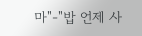마"-"밥 언제 사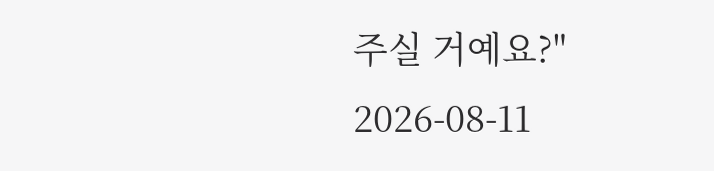주실 거예요?"
2026-08-11